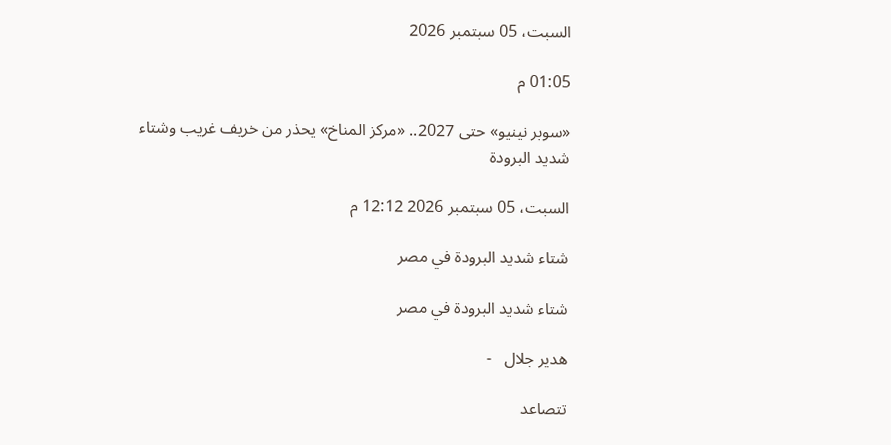السبت، 05 سبتمبر 2026

01:05 م

«سوبر نينيو» حتى 2027.. «مركز المناخ» يحذر من خريف غريب وشتاء شديد البرودة

السبت، 05 سبتمبر 2026 12:12 م

شتاء شديد البرودة في مصر

شتاء شديد البرودة في مصر

هدير جلال   -

تتصاعد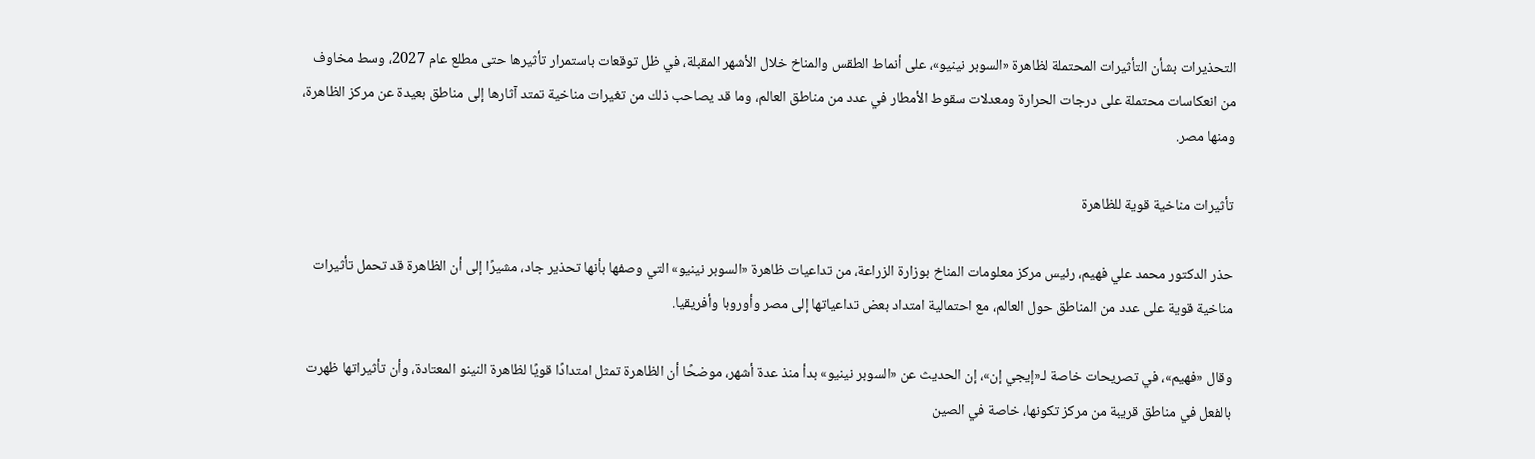التحذيرات بشأن التأثيرات المحتملة لظاهرة «السوبر نينيو»، على أنماط الطقس والمناخ خلال الأشهر المقبلة، في ظل توقعات باستمرار تأثيرها حتى مطلع عام 2027، وسط مخاوف من انعكاسات محتملة على درجات الحرارة ومعدلات سقوط الأمطار في عدد من مناطق العالم، وما قد يصاحب ذلك من تغيرات مناخية تمتد آثارها إلى مناطق بعيدة عن مركز الظاهرة، ومنها مصر.

تأثيرات مناخية قوية للظاهرة

حذر الدكتور محمد علي فهيم، رئيس مركز معلومات المناخ بوزارة الزراعة، من تداعيات ظاهرة «السوبر نينيو» التي وصفها بأنها تحذير جاد، مشيرًا إلى أن الظاهرة قد تحمل تأثيرات مناخية قوية على عدد من المناطق حول العالم، مع احتمالية امتداد بعض تداعياتها إلى مصر وأوروبا وأفريقيا.

وقال «فهيم»، في تصريحات خاصة لـ«إيجي إن»، إن الحديث عن «السوبر نينيو» بدأ منذ عدة أشهر، موضحًا أن الظاهرة تمثل امتدادًا قويًا لظاهرة النينو المعتادة، وأن تأثيراتها ظهرت بالفعل في مناطق قريبة من مركز تكونها، خاصة في الصين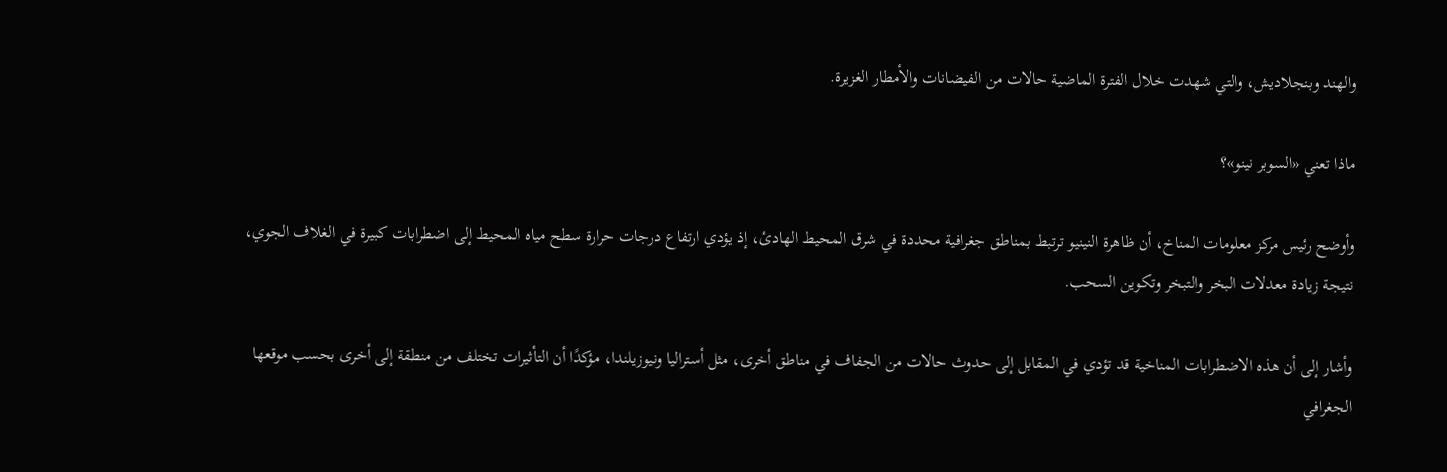والهند وبنجلاديش، والتي شهدت خلال الفترة الماضية حالات من الفيضانات والأمطار الغزيرة.

ماذا تعني «السوبر نينو»؟

وأوضح رئيس مركز معلومات المناخ، أن ظاهرة النينيو ترتبط بمناطق جغرافية محددة في شرق المحيط الهادئ، إذ يؤدي ارتفاع درجات حرارة سطح مياه المحيط إلى اضطرابات كبيرة في الغلاف الجوي، نتيجة زيادة معدلات البخر والتبخر وتكوين السحب.

وأشار إلى أن هذه الاضطرابات المناخية قد تؤدي في المقابل إلى حدوث حالات من الجفاف في مناطق أخرى، مثل أستراليا ونيوزيلندا، مؤكدًا أن التأثيرات تختلف من منطقة إلى أخرى بحسب موقعها الجغرافي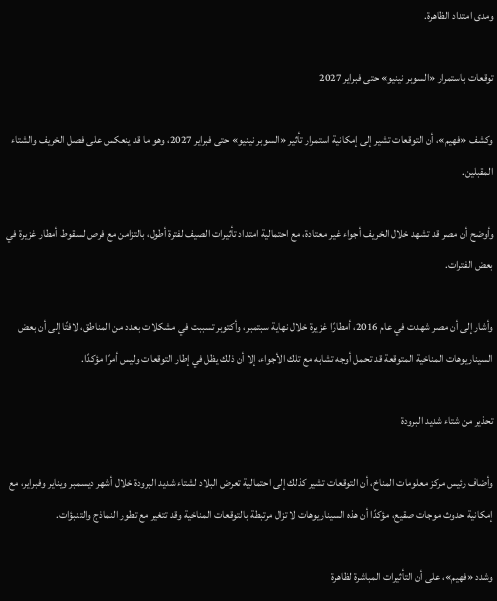ومدى امتداد الظاهرة.

توقعات باستمرار «السوبر نينيو» حتى فبراير 2027

وكشف «فهيم»، أن التوقعات تشير إلى إمكانية استمرار تأثير «السوبر نينيو» حتى فبراير 2027، وهو ما قد ينعكس على فصل الخريف والشتاء المقبلين.

وأوضح أن مصر قد تشهد خلال الخريف أجواء غير معتادة، مع احتمالية امتداد تأثيرات الصيف لفترة أطول، بالتزامن مع فرص لسقوط أمطار غزيرة في بعض الفترات.

وأشار إلى أن مصر شهدت في عام 2016، أمطارًا غزيرة خلال نهاية سبتمبر، وأكتوبر تسببت في مشكلات بعدد من المناطق، لافتًا إلى أن بعض السيناريوهات المناخية المتوقعة قد تحمل أوجه تشابه مع تلك الأجواء، إلا أن ذلك يظل في إطار التوقعات وليس أمرًا مؤكدًا.

تحذير من شتاء شديد البرودة

وأضاف رئيس مركز معلومات المناخ، أن التوقعات تشير كذلك إلى احتمالية تعرض البلاد لشتاء شديد البرودة خلال أشهر ديسمبر ويناير وفبراير، مع إمكانية حدوث موجات صقيع، مؤكدًا أن هذه السيناريوهات لا تزال مرتبطة بالتوقعات المناخية وقد تتغير مع تطور النماذج والتنبؤات.

وشدد «فهيم»، على أن التأثيرات المباشرة لظاهرة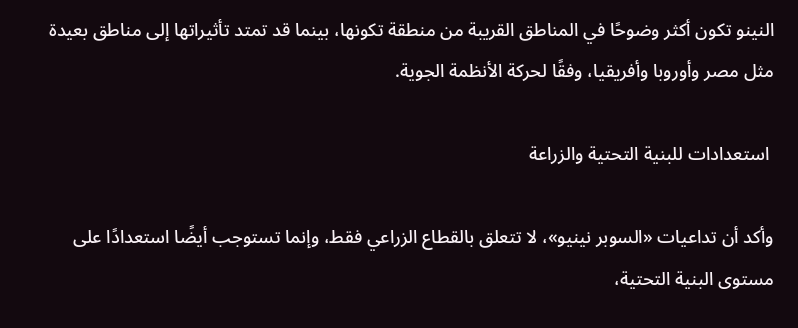النينو تكون أكثر وضوحًا في المناطق القريبة من منطقة تكونها، بينما قد تمتد تأثيراتها إلى مناطق بعيدة مثل مصر وأوروبا وأفريقيا، وفقًا لحركة الأنظمة الجوية.

 استعدادات للبنية التحتية والزراعة

وأكد أن تداعيات «السوبر نينيو»، لا تتعلق بالقطاع الزراعي فقط، وإنما تستوجب أيضًا استعدادًا على مستوى البنية التحتية،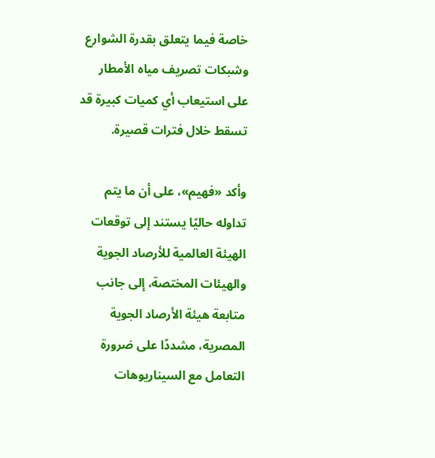خاصة فيما يتعلق بقدرة الشوارع وشبكات تصريف مياه الأمطار على استيعاب أي كميات كبيرة قد تسقط خلال فترات قصيرة.

وأكد «فهيم»، على أن ما يتم تداوله حاليًا يستند إلى توقعات الهيئة العالمية للأرصاد الجوية والهيئات المختصة، إلى جانب متابعة هيئة الأرصاد الجوية المصرية، مشددًا على ضرورة التعامل مع السيناريوهات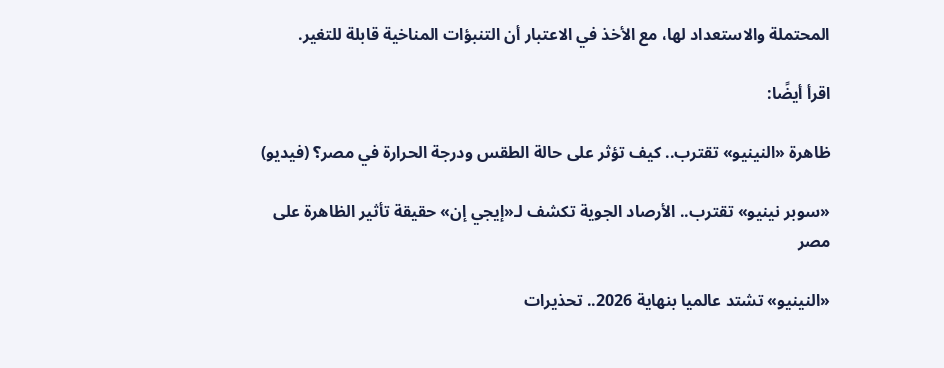المحتملة والاستعداد لها، مع الأخذ في الاعتبار أن التنبؤات المناخية قابلة للتغير.

اقرأ أيضًا:

ظاهرة «النينيو» تقترب.. كيف تؤثر على حالة الطقس ودرجة الحرارة في مصر؟ (فيديو)

«سوبر نينيو» تقترب.. الأرصاد الجوية تكشف لـ«إيجي إن» حقيقة تأثير الظاهرة على مصر

«النينيو» تشتد عالميا بنهاية 2026.. تحذيرات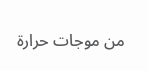من موجات حرارة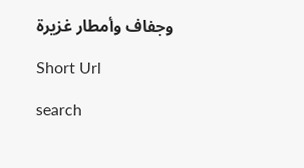وجفاف وأمطار غزيرة

Short Url

search